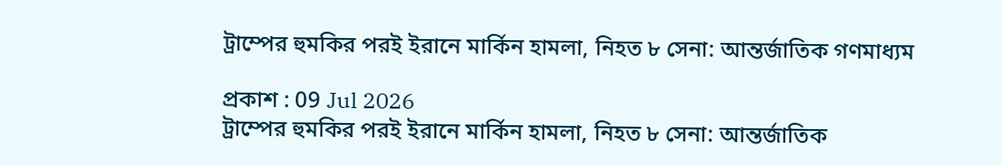ট্রাম্পের হুমকির পরই ইরানে মার্কিন হামলা, নিহত ৮ সেনা: আন্তর্জাতিক গণমাধ্যম

প্রকাশ : 09 Jul 2026
ট্রাম্পের হুমকির পরই ইরানে মার্কিন হামলা, নিহত ৮ সেনা: আন্তর্জাতিক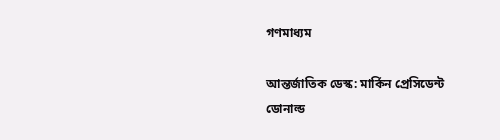গণমাধ্যম

আন্তর্জাতিক ডেস্ক: মার্কিন প্রেসিডেন্ট ডোনাল্ড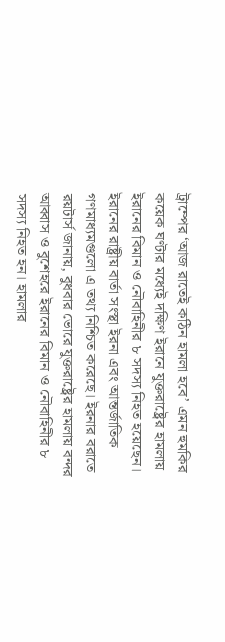ট্রাম্পের ‘আজ রাতেই কঠিন হামলা হবে’ এমন হুমকির কয়েক ঘণ্টার মধ্যেই দক্ষিণ ইরানে যুক্তরাষ্ট্রের হামলায় ইরানের বিমান ও নৌবাহিনীর ৮ সদস্য নিহত হয়েছেন। ইরানের রাষ্ট্রীয় বার্তা সংস্থা ইরনা এবং আন্তর্জাতিক গণমাধ্যমগুলো এ তথ্য নিশ্চিত করেছে। ইরনার বরাতে রয়টার্স জানায়, বুধবার ভোরে যুক্তরাষ্ট্রের হামলায় বন্দর আব্বাস ও বুশেহরে ইরানের বিমান ও নৌবাহিনীর ৮ সদস্য নিহত হন। হামলার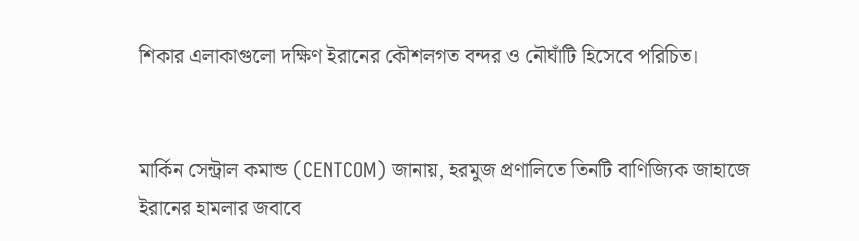শিকার এলাকাগুলো দক্ষিণ ইরানের কৌশলগত বন্দর ও নৌঘাঁটি হিসেবে পরিচিত।


মার্কিন সেন্ট্রাল কমান্ড (CENTCOM) জানায়, হরমুজ প্রণালিতে তিনটি বাণিজ্যিক জাহাজে ইরানের হামলার জবাবে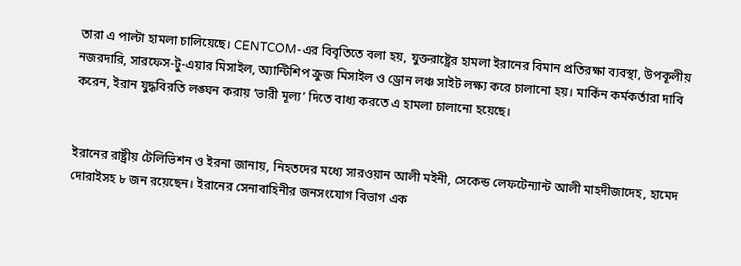তারা এ পাল্টা হামলা চালিয়েছে। CENTCOM-এর বিবৃতিতে বলা হয়, যুক্তরাষ্ট্রের হামলা ইরানের বিমান প্রতিরক্ষা ব্যবস্থা, উপকূলীয় নজরদারি, সারফেস-টু-এয়ার মিসাইল, অ্যান্টিশিপ ক্রুজ মিসাইল ও ড্রোন লঞ্চ সাইট লক্ষ্য করে চালানো হয়। মার্কিন কর্মকর্তারা দাবি করেন, ইরান যুদ্ধবিরতি লঙ্ঘন করায় ‘ভারী মূল্য’ দিতে বাধ্য করতে এ হামলা চালানো হয়েছে।


ইরানের রাষ্ট্রীয় টেলিভিশন ও ইরনা জানায়, নিহতদের মধ্যে সারওয়ান আলী মইনী, সেকেন্ড লেফটেন্যান্ট আলী মাহদীজাদেহ, হামেদ দোরাইসহ ৮ জন রয়েছেন। ইরানের সেনাবাহিনীর জনসংযোগ বিভাগ এক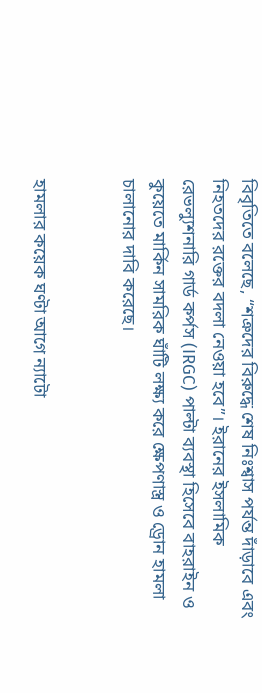বিবৃতিতে বলেছে, “শত্রুদের বিরুদ্ধে শেষ নিঃশ্বাস পর্যন্ত দাঁড়াবে এবং নিহতদের রক্তের বদলা নেওয়া হবে”। ইরানের ইসলামিক রেভল্যুশনারি গার্ড কর্পস (IRGC) পাল্টা ব্যবস্থা হিসেবে বাহরাইন ও কুয়েতে মার্কিন সামরিক ঘাঁটি লক্ষ্য করে ক্ষেপণাস্ত্র ও ড্রোন হামলা চালানোর দাবি করেছে।


হামলার কয়েক ঘণ্টা আগে ন্যাটো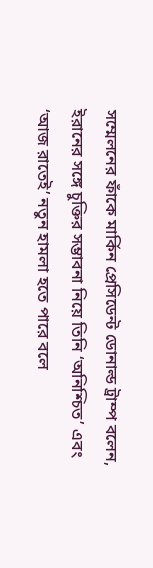সম্মেলনের ফাঁকে মার্কিন প্রেসিডেন্ট ডোনাল্ড ট্রাম্প বলেন, ইরানের সঙ্গে চুক্তির সম্ভাবনা নিয়ে তিনি ‘অনিশ্চিত’ এবং ‘আজ রাতেই’ নতুন হামলা হতে পারে বলে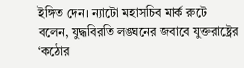ইঙ্গিত দেন। ন্যাটো মহাসচিব মার্ক রুটে বলেন, যুদ্ধবিরতি লঙ্ঘনের জবাবে যুক্তরাষ্ট্রের ‘কঠোর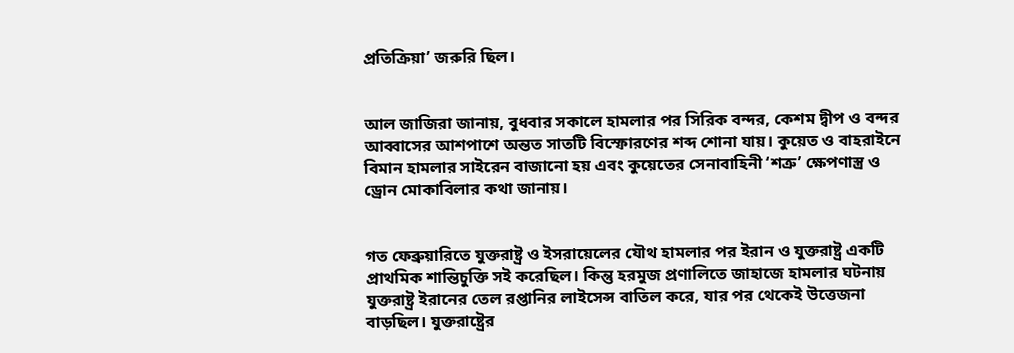প্রতিক্রিয়া’ জরুরি ছিল।


আল জাজিরা জানায়, বুধবার সকালে হামলার পর সিরিক বন্দর, কেশম দ্বীপ ও বন্দর আব্বাসের আশপাশে অন্তত সাতটি বিস্ফোরণের শব্দ শোনা যায়। কুয়েত ও বাহরাইনে বিমান হামলার সাইরেন বাজানো হয় এবং কুয়েতের সেনাবাহিনী ‘শত্রু’ ক্ষেপণাস্ত্র ও ড্রোন মোকাবিলার কথা জানায়।


গত ফেব্রুয়ারিতে যুক্তরাষ্ট্র ও ইসরায়েলের যৌথ হামলার পর ইরান ও যুক্তরাষ্ট্র একটি প্রাথমিক শান্তিচুক্তি সই করেছিল। কিন্তু হরমুজ প্রণালিতে জাহাজে হামলার ঘটনায় যুক্তরাষ্ট্র ইরানের তেল রপ্তানির লাইসেন্স বাতিল করে, যার পর থেকেই উত্তেজনা বাড়ছিল। যুক্তরাষ্ট্রের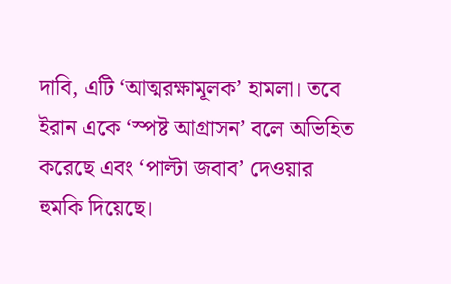দাবি, এটি ‘আত্মরক্ষামূলক’ হামলা। তবে ইরান একে ‘স্পষ্ট আগ্রাসন’ বলে অভিহিত করেছে এবং ‘পাল্টা জবাব’ দেওয়ার হুমকি দিয়েছে।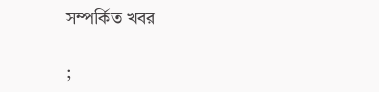সম্পর্কিত খবর

;